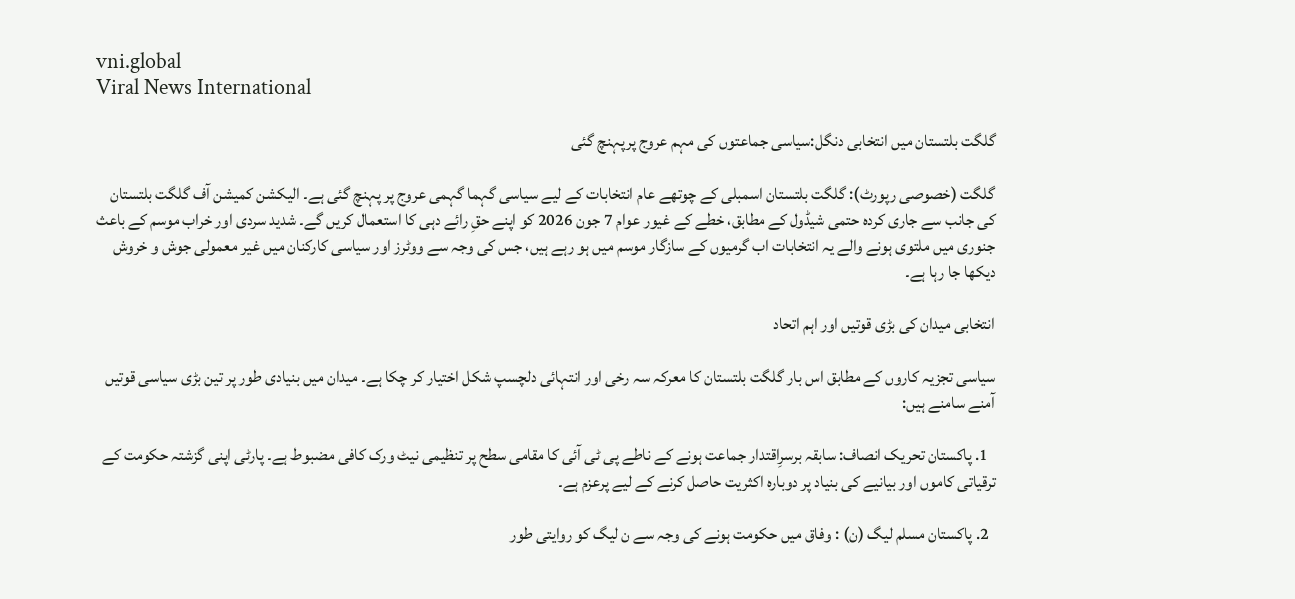vni.global
Viral News International

گلگت بلتستان میں انتخابی دنگل:سیاسی جماعتوں کی مہم عروج پرپہنچ گئی

گلگت (خصوصی رپورٹ): گلگت بلتستان اسمبلی کے چوتھے عام انتخابات کے لیے سیاسی گہما گہمی عروج پر پہنچ گئی ہے۔ الیکشن کمیشن آف گلگت بلتستان کی جانب سے جاری کردہ حتمی شیڈول کے مطابق، خطے کے غیور عوام 7 جون 2026 کو اپنے حقِ رائے دہی کا استعمال کریں گے۔ شدید سردی اور خراب موسم کے باعث جنوری میں ملتوی ہونے والے یہ انتخابات اب گرمیوں کے سازگار موسم میں ہو رہے ہیں، جس کی وجہ سے ووٹرز اور سیاسی کارکنان میں غیر معمولی جوش و خروش دیکھا جا رہا ہے۔

انتخابی میدان کی بڑی قوتیں اور اہم اتحاد

سیاسی تجزیہ کاروں کے مطابق اس بار گلگت بلتستان کا معرکہ سہ رخی اور انتہائی دلچسپ شکل اختیار کر چکا ہے۔ میدان میں بنیادی طور پر تین بڑی سیاسی قوتیں آمنے سامنے ہیں:

  1. پاکستان تحریک انصاف: سابقہ برسرِاقتدار جماعت ہونے کے ناطے پی ٹی آئی کا مقامی سطح پر تنظیمی نیٹ ورک کافی مضبوط ہے۔ پارٹی اپنی گزشتہ حکومت کے ترقیاتی کاموں اور بیانیے کی بنیاد پر دوبارہ اکثریت حاصل کرنے کے لیے پرعزم ہے۔

  2. پاکستان مسلم لیگ (ن) : وفاق میں حکومت ہونے کی وجہ سے ن لیگ کو روایتی طور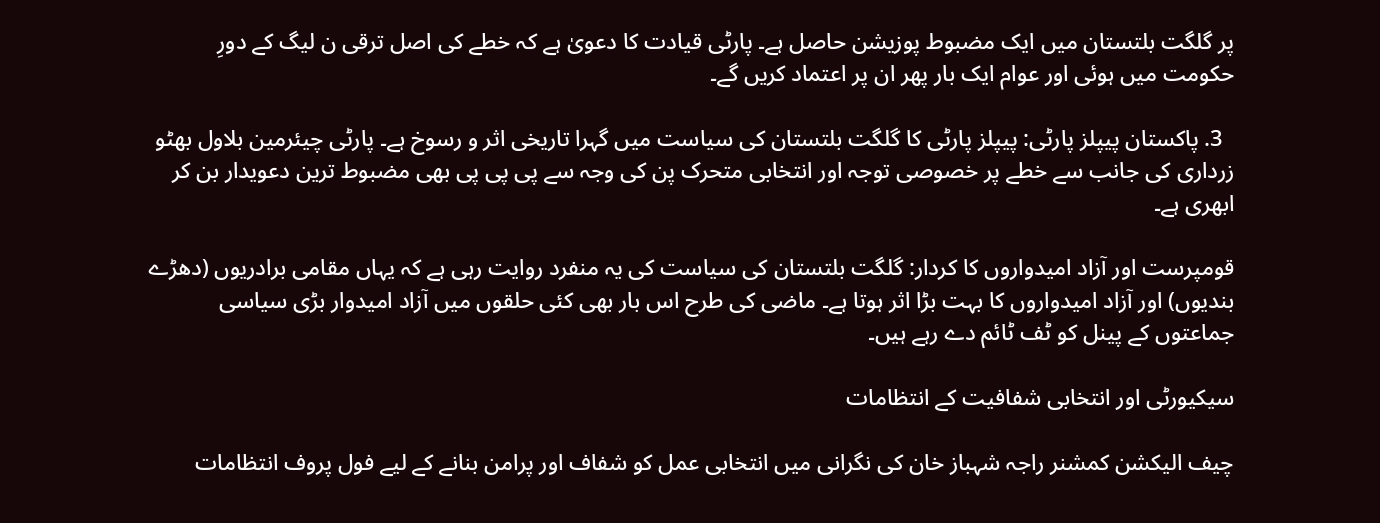پر گلگت بلتستان میں ایک مضبوط پوزیشن حاصل ہے۔ پارٹی قیادت کا دعویٰ ہے کہ خطے کی اصل ترقی ن لیگ کے دورِ حکومت میں ہوئی اور عوام ایک بار پھر ان پر اعتماد کریں گے۔

  3. پاکستان پیپلز پارٹی: پیپلز پارٹی کا گلگت بلتستان کی سیاست میں گہرا تاریخی اثر و رسوخ ہے۔ پارٹی چیئرمین بلاول بھٹو زرداری کی جانب سے خطے پر خصوصی توجہ اور انتخابی متحرک پن کی وجہ سے پی پی پی بھی مضبوط ترین دعویدار بن کر ابھری ہے۔

قومپرست اور آزاد امیدواروں کا کردار: گلگت بلتستان کی سیاست کی یہ منفرد روایت رہی ہے کہ یہاں مقامی برادریوں (دھڑے بندیوں) اور آزاد امیدواروں کا بہت بڑا اثر ہوتا ہے۔ ماضی کی طرح اس بار بھی کئی حلقوں میں آزاد امیدوار بڑی سیاسی جماعتوں کے پینل کو ٹف ٹائم دے رہے ہیں۔

سیکیورٹی اور انتخابی شفافیت کے انتظامات

چیف الیکشن کمشنر راجہ شہباز خان کی نگرانی میں انتخابی عمل کو شفاف اور پرامن بنانے کے لیے فول پروف انتظامات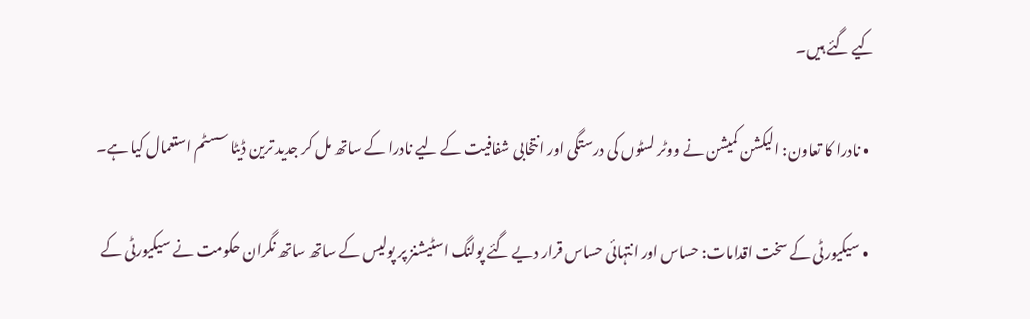کیے گئے ہیں۔

  • نادرا کا تعاون: الیکشن کمیشن نے ووٹر لسٹوں کی درستگی اور انتخابی شفافیت کے لیے نادرا کے ساتھ مل کر جدید ترین ڈیٹا سسٹم استعمال کیا ہے۔

  • سیکیورٹی کے سخت اقدامات: حساس اور انتہائی حساس قرار دیے گئے پولنگ اسٹیشنز پر پولیس کے ساتھ ساتھ نگران حکومت نے سیکیورٹی کے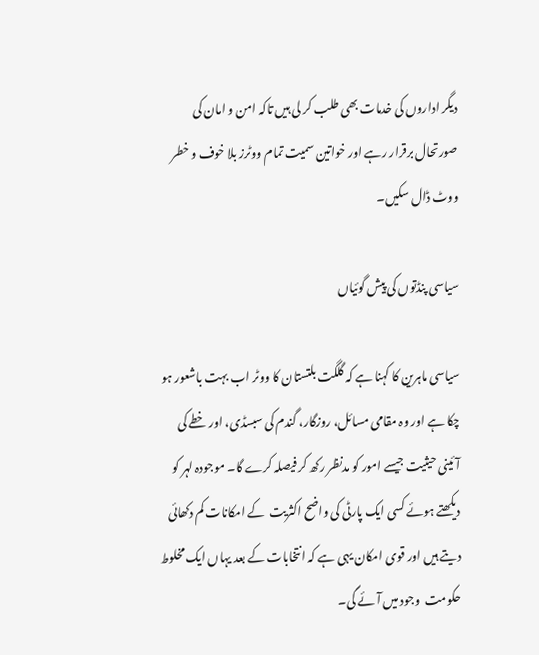دیگر اداروں کی خدمات بھی طلب کر لی ہیں تاکہ امن و امان کی صورتحال برقرار رہے اور خواتین سمیت تمام ووٹرز بلا خوف و خطر ووٹ ڈال سکیں۔

سیاسی پنڈتوں کی پیش گوئیاں

سیاسی ماہرین کا کہنا ہے کہ گلگت بلتستان کا ووٹر اب بہت باشعور ہو چکا ہے اور وہ مقامی مسائل، روزگار، گندم کی سبسڈی، اور خطے کی آئینی حیثیت جیسے امور کو مدنظر رکھ کر فیصلہ کرے گا۔ موجودہ لہر کو دیکھتے ہوئے کسی ایک پارٹی کی واضح اکثریت  کے امکانات کم دکھائی دیتے ہیں اور قوی امکان یہی ہے کہ انتخابات کے بعد یہاں ایک مخلوط حکومت  وجود میں آئے گی۔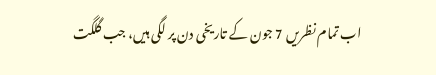اب تمام نظریں 7 جون کے تاریخی دن پر لگی ہیں، جب گلگت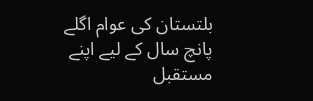بلتستان کی عوام اگلے پانچ سال کے لیے اپنے مستقبل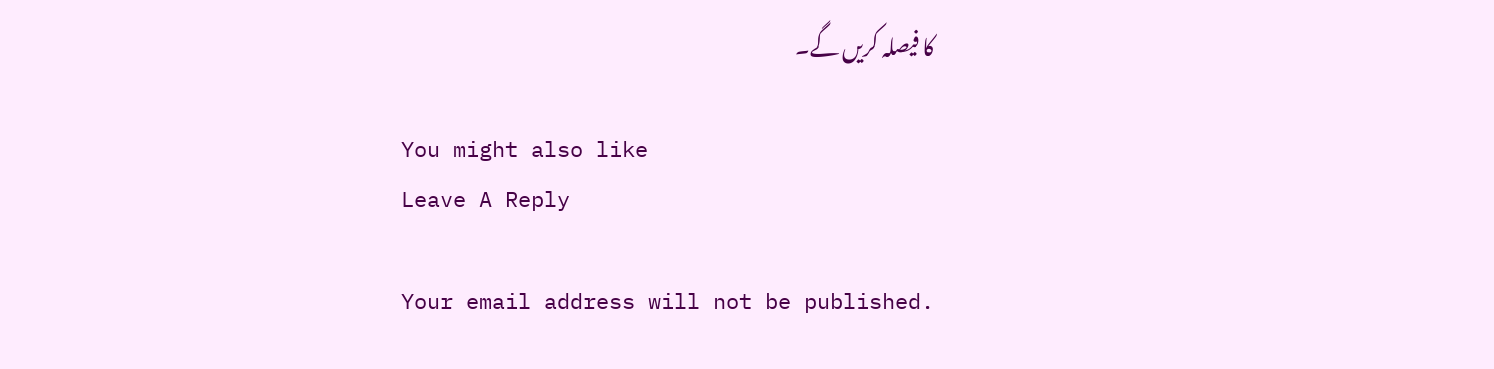کا فیصلہ کریں گے۔

You might also like
Leave A Reply

Your email address will not be published.